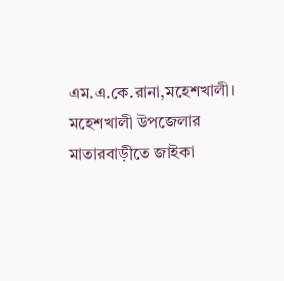এম.এ.কে.রানা,মহেশখালী।
মহেশখালী উপজেলার মাতারবাড়ীতে জাইকা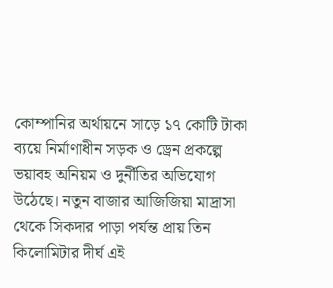কোম্পানির অর্থায়নে সাড়ে ১৭ কোটি টাকা ব্যয়ে নির্মাণাধীন সড়ক ও ড্রেন প্রকল্পে ভয়াবহ অনিয়ম ও দুর্নীতির অভিযোগ উঠেছে। নতুন বাজার আজিজিয়া মাদ্রাসা থেকে সিকদার পাড়া পর্যন্ত প্রায় তিন কিলোমিটার দীর্ঘ এই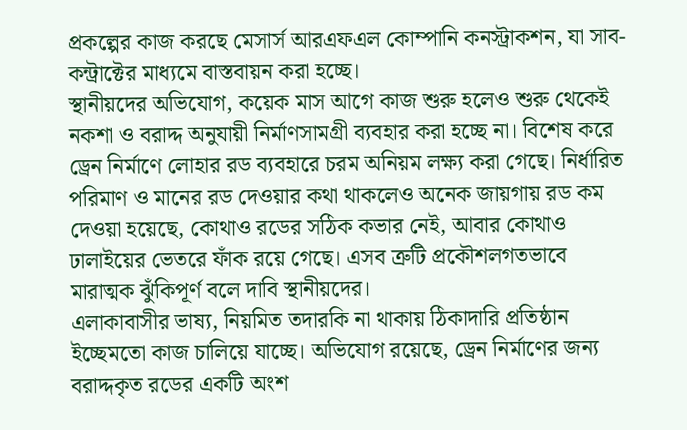প্রকল্পের কাজ করছে মেসার্স আরএফএল কোম্পানি কনস্ট্রাকশন, যা সাব-কন্ট্রাক্টের মাধ্যমে বাস্তবায়ন করা হচ্ছে।
স্থানীয়দের অভিযোগ, কয়েক মাস আগে কাজ শুরু হলেও শুরু থেকেই নকশা ও বরাদ্দ অনুযায়ী নির্মাণসামগ্রী ব্যবহার করা হচ্ছে না। বিশেষ করে ড্রেন নির্মাণে লোহার রড ব্যবহারে চরম অনিয়ম লক্ষ্য করা গেছে। নির্ধারিত পরিমাণ ও মানের রড দেওয়ার কথা থাকলেও অনেক জায়গায় রড কম দেওয়া হয়েছে, কোথাও রডের সঠিক কভার নেই, আবার কোথাও ঢালাইয়ের ভেতরে ফাঁক রয়ে গেছে। এসব ত্রুটি প্রকৌশলগতভাবে মারাত্মক ঝুঁকিপূর্ণ বলে দাবি স্থানীয়দের।
এলাকাবাসীর ভাষ্য, নিয়মিত তদারকি না থাকায় ঠিকাদারি প্রতিষ্ঠান ইচ্ছেমতো কাজ চালিয়ে যাচ্ছে। অভিযোগ রয়েছে, ড্রেন নির্মাণের জন্য বরাদ্দকৃত রডের একটি অংশ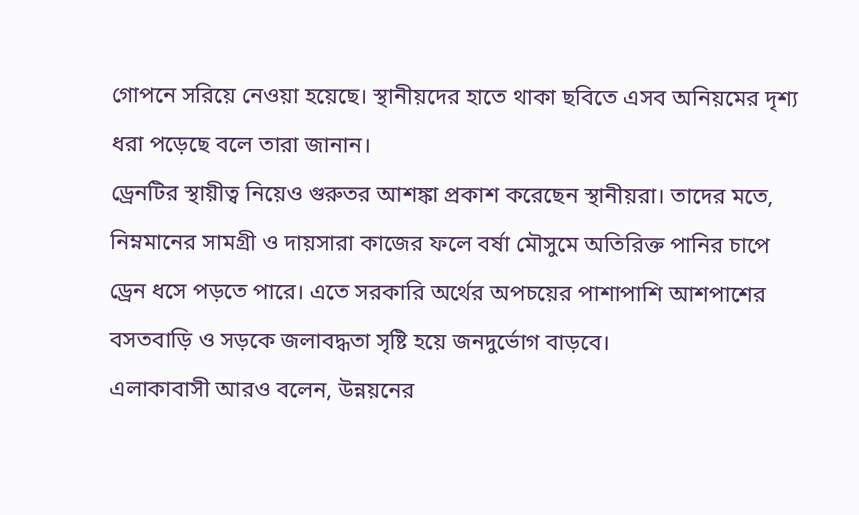গোপনে সরিয়ে নেওয়া হয়েছে। স্থানীয়দের হাতে থাকা ছবিতে এসব অনিয়মের দৃশ্য ধরা পড়েছে বলে তারা জানান।
ড্রেনটির স্থায়ীত্ব নিয়েও গুরুতর আশঙ্কা প্রকাশ করেছেন স্থানীয়রা। তাদের মতে, নিম্নমানের সামগ্রী ও দায়সারা কাজের ফলে বর্ষা মৌসুমে অতিরিক্ত পানির চাপে ড্রেন ধসে পড়তে পারে। এতে সরকারি অর্থের অপচয়ের পাশাপাশি আশপাশের বসতবাড়ি ও সড়কে জলাবদ্ধতা সৃষ্টি হয়ে জনদুর্ভোগ বাড়বে।
এলাকাবাসী আরও বলেন, উন্নয়নের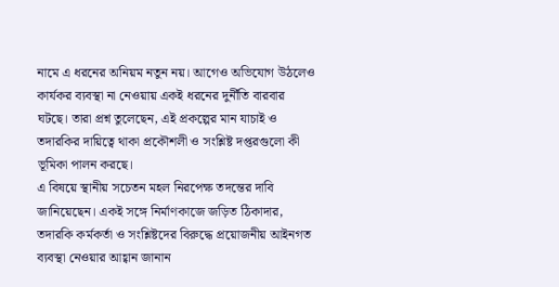নামে এ ধরনের অনিয়ম নতুন নয়। আগেও অভিযোগ উঠলেও কার্যকর ব্যবস্থা না নেওয়ায় একই ধরনের দুর্নীতি বারবার ঘটছে। তারা প্রশ্ন তুলেছেন, এই প্রকল্পের মান যাচাই ও তদারকির দায়িত্বে থাকা প্রকৌশলী ও সংশ্লিষ্ট দপ্তরগুলো কী ভূমিকা পালন করছে।
এ বিষয়ে স্থানীয় সচেতন মহল নিরপেক্ষ তদন্তের দাবি জানিয়েছেন। একই সঙ্গে নির্মাণকাজে জড়িত ঠিকাদার, তদারকি কর্মকর্তা ও সংশ্লিষ্টদের বিরুদ্ধে প্রয়োজনীয় আইনগত ব্যবস্থা নেওয়ার আহ্বান জানান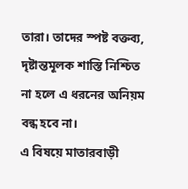তারা। তাদের স্পষ্ট বক্তব্য, দৃষ্টান্তমূলক শাস্তি নিশ্চিত না হলে এ ধরনের অনিয়ম বন্ধ হবে না।
এ বিষয়ে মাতারবাড়ী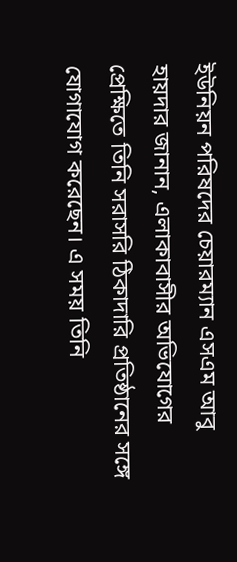ইউনিয়ন পরিষদের চেয়ারম্যান এসএম আবু হায়দার জানান, এলাকাবাসীর অভিযোগের প্রেক্ষিতে তিনি সরাসরি ঠিকাদারি প্রতিষ্ঠানের সঙ্গে যোগাযোগ করেছেন। এ সময় তিনি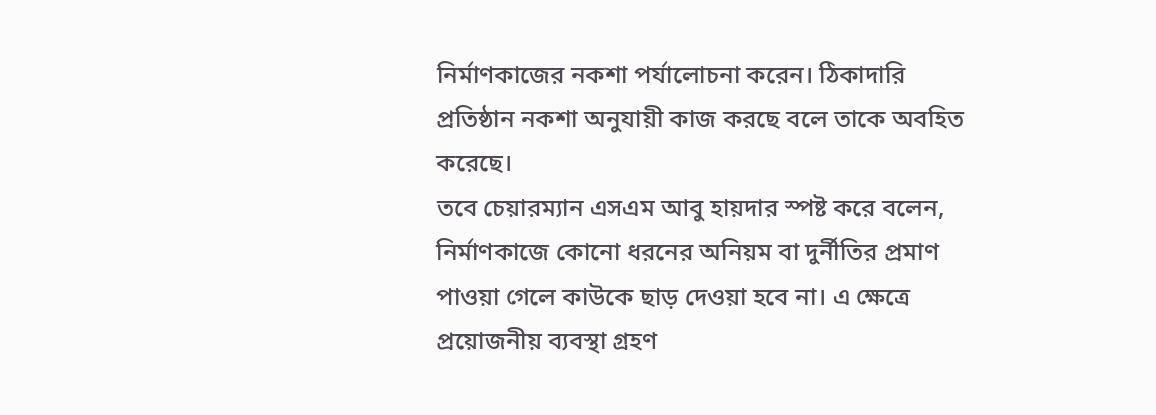নির্মাণকাজের নকশা পর্যালোচনা করেন। ঠিকাদারি প্রতিষ্ঠান নকশা অনুযায়ী কাজ করছে বলে তাকে অবহিত করেছে।
তবে চেয়ারম্যান এসএম আবু হায়দার স্পষ্ট করে বলেন, নির্মাণকাজে কোনো ধরনের অনিয়ম বা দুর্নীতির প্রমাণ পাওয়া গেলে কাউকে ছাড় দেওয়া হবে না। এ ক্ষেত্রে প্রয়োজনীয় ব্যবস্থা গ্রহণ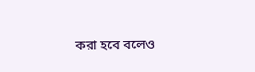করা হবে বলেও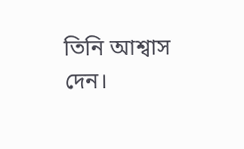তিনি আশ্বাস দেন।